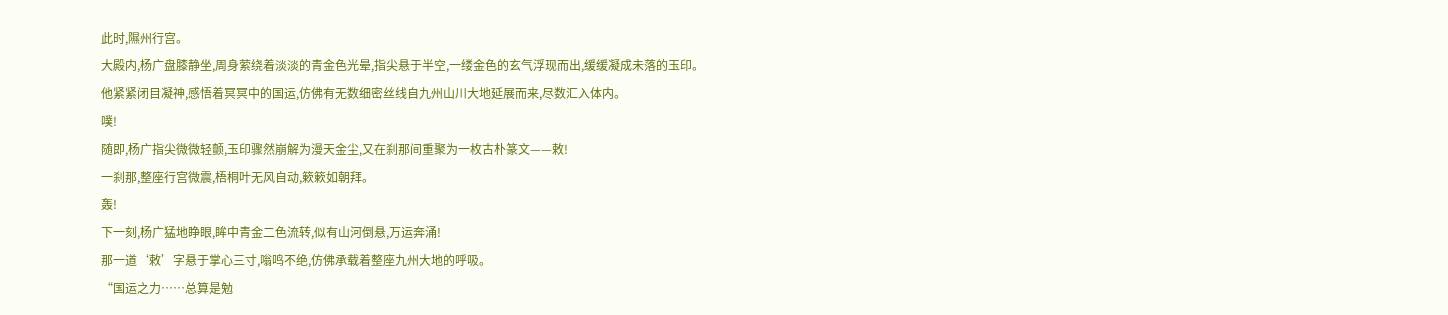此时,隰州行宫。
大殿内,杨广盘膝静坐,周身萦绕着淡淡的青金色光晕,指尖悬于半空,一缕金色的玄气浮现而出,缓缓凝成未落的玉印。
他紧紧闭目凝神,感悟着冥冥中的国运,仿佛有无数细密丝线自九州山川大地延展而来,尽数汇入体内。
噗!
随即,杨广指尖微微轻颤,玉印骤然崩解为漫天金尘,又在刹那间重聚为一枚古朴篆文——敕!
一刹那,整座行宫微震,梧桐叶无风自动,簌簌如朝拜。
轰!
下一刻,杨广猛地睁眼,眸中青金二色流转,似有山河倒悬,万运奔涌!
那一道‘敕’字悬于掌心三寸,嗡鸣不绝,仿佛承载着整座九州大地的呼吸。
“国运之力……总算是勉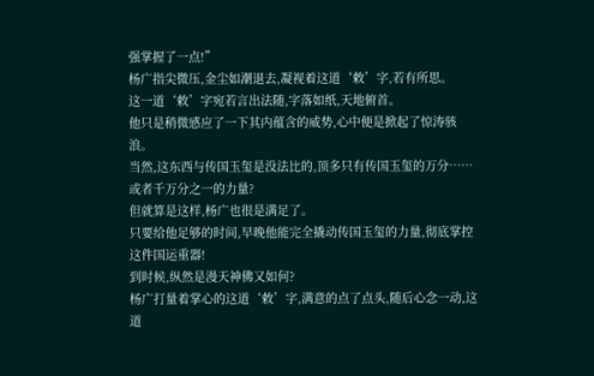强掌握了一点!”
杨广指尖微压,金尘如潮退去,凝视着这道‘敕’字,若有所思。
这一道‘敕’字宛若言出法随,字落如纸,天地俯首。
他只是稍微感应了一下其内蕴含的威势,心中便是掀起了惊涛骇浪。
当然,这东西与传国玉玺是没法比的,顶多只有传国玉玺的万分……或者千万分之一的力量?
但就算是这样,杨广也很是满足了。
只要给他足够的时间,早晚他能完全撬动传国玉玺的力量,彻底掌控这件国运重器!
到时候,纵然是漫天神佛又如何?
杨广打量着掌心的这道‘敕’字,满意的点了点头,随后心念一动,这道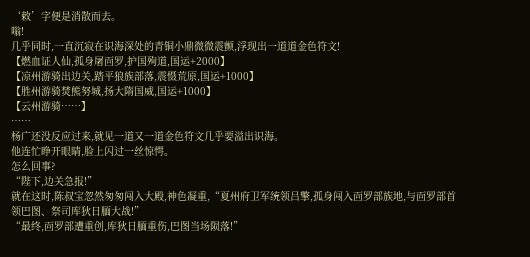‘敕’字便是消散而去。
嗡!
几乎同时,一直沉寂在识海深处的青铜小鼎微微震颤,浮现出一道道金色符文!
【燃血证人仙,孤身屠靣罗,护国殉道,国运+2000】
【凉州游骑出边关,踏平狼族部落,震慑荒原,国运+1000】
【胜州游骑焚熊努城,扬大隋国威,国运+1000】
【云州游骑……】
……
杨广还没反应过来,就见一道又一道金色符文几乎要溢出识海。
他连忙睁开眼睛,脸上闪过一丝惊愕。
怎么回事?
“陛下,边关急报!”
就在这时,陈叔宝忽然匆匆闯入大殿,神色凝重,“夏州府卫军统领吕擎,孤身闯入靣罗部族地,与靣罗部首领巴图、祭司库狄日腼大战!”
“最终,靣罗部遭重创,库狄日腼重伤,巴图当场陨落!”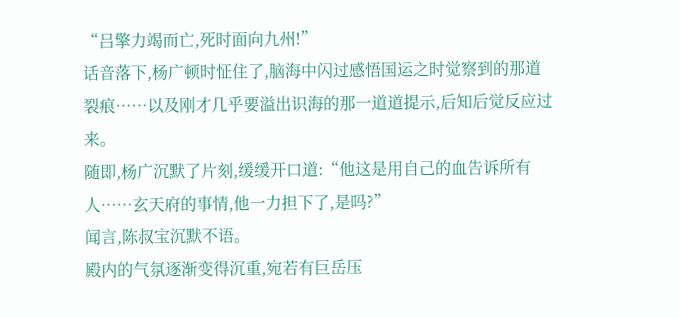“吕擎力竭而亡,死时面向九州!”
话音落下,杨广顿时怔住了,脑海中闪过感悟国运之时觉察到的那道裂痕……以及刚才几乎要溢出识海的那一道道提示,后知后觉反应过来。
随即,杨广沉默了片刻,缓缓开口道:“他这是用自己的血告诉所有人……玄天府的事情,他一力担下了,是吗?”
闻言,陈叔宝沉默不语。
殿内的气氛逐渐变得沉重,宛若有巨岳压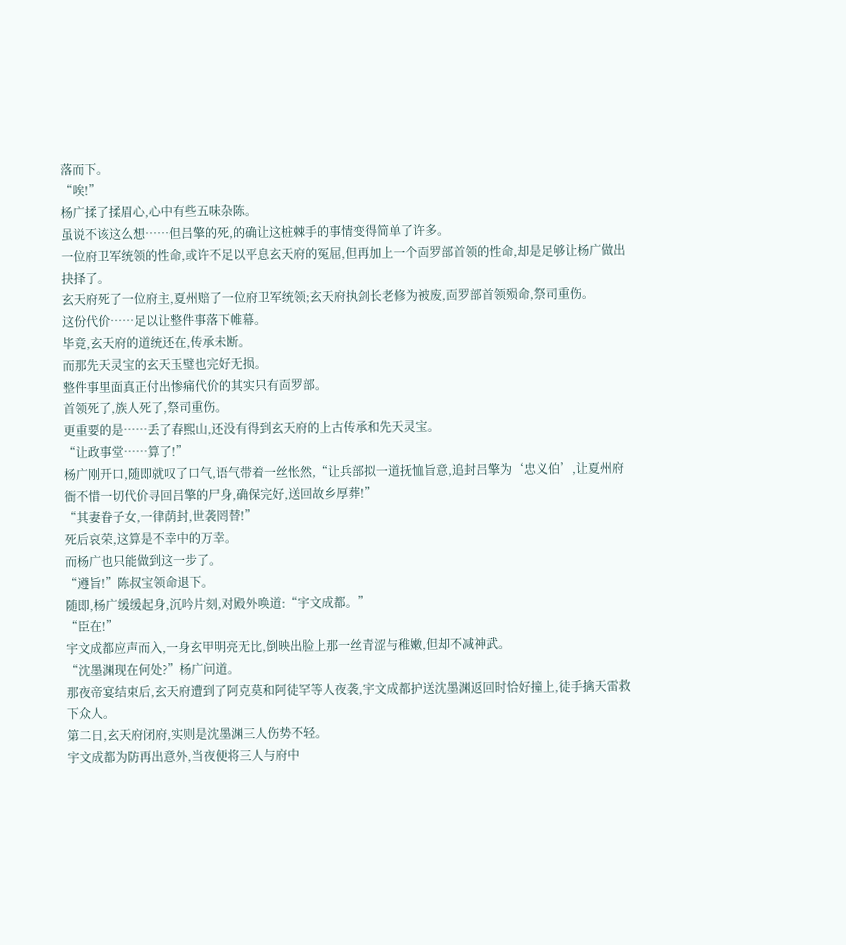落而下。
“唉!”
杨广揉了揉眉心,心中有些五味杂陈。
虽说不该这么想……但吕擎的死,的确让这桩棘手的事情变得简单了许多。
一位府卫军统领的性命,或许不足以平息玄天府的冤屈,但再加上一个靣罗部首领的性命,却是足够让杨广做出抉择了。
玄天府死了一位府主,夏州赔了一位府卫军统领;玄天府执剑长老修为被废,靣罗部首领殒命,祭司重伤。
这份代价……足以让整件事落下帷幕。
毕竟,玄天府的道统还在,传承未断。
而那先天灵宝的玄天玉璧也完好无损。
整件事里面真正付出惨痛代价的其实只有靣罗部。
首领死了,族人死了,祭司重伤。
更重要的是……丢了春熙山,还没有得到玄天府的上古传承和先天灵宝。
“让政事堂……算了!”
杨广刚开口,随即就叹了口气,语气带着一丝怅然,“让兵部拟一道抚恤旨意,追封吕擎为‘忠义伯’,让夏州府衙不惜一切代价寻回吕擎的尸身,确保完好,送回故乡厚葬!”
“其妻眷子女,一律荫封,世袭罔替!”
死后哀荣,这算是不幸中的万幸。
而杨广也只能做到这一步了。
“遵旨!”陈叔宝领命退下。
随即,杨广缓缓起身,沉吟片刻,对殿外唤道:“宇文成都。”
“臣在!”
宇文成都应声而入,一身玄甲明亮无比,倒映出脸上那一丝青涩与稚嫩,但却不减神武。
“沈墨渊现在何处?”杨广问道。
那夜帝宴结束后,玄天府遭到了阿克莫和阿徒罕等人夜袭,宇文成都护送沈墨渊返回时恰好撞上,徒手擒天雷救下众人。
第二日,玄天府闭府,实则是沈墨渊三人伤势不轻。
宇文成都为防再出意外,当夜便将三人与府中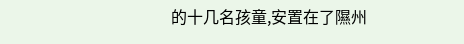的十几名孩童,安置在了隰州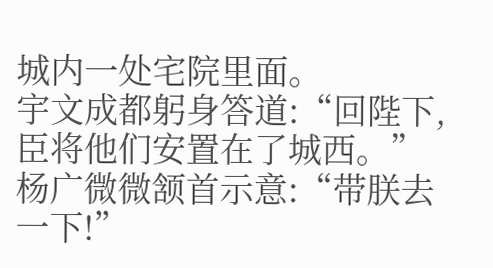城内一处宅院里面。
宇文成都躬身答道:“回陛下,臣将他们安置在了城西。”
杨广微微颔首示意:“带朕去一下!”